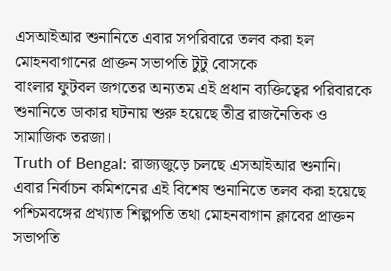এসআইআর শুনানিতে এবার সপরিবারে তলব করা হল মোহনবাগানের প্রাক্তন সভাপতি টুটু বোসকে
বাংলার ফুটবল জগতের অন্যতম এই প্রধান ব্যক্তিত্বের পরিবারকে শুনানিতে ডাকার ঘটনায় শুরু হয়েছে তীব্র রাজনৈতিক ও সামাজিক তরজা।
Truth of Bengal: রাজ্যজুড়ে চলছে এসআইআর শুনানি। এবার নির্বাচন কমিশনের এই বিশেষ শুনানিতে তলব করা হয়েছে পশ্চিমবঙ্গের প্রখ্যাত শিল্পপতি তথা মোহনবাগান ক্লাবের প্রাক্তন সভাপতি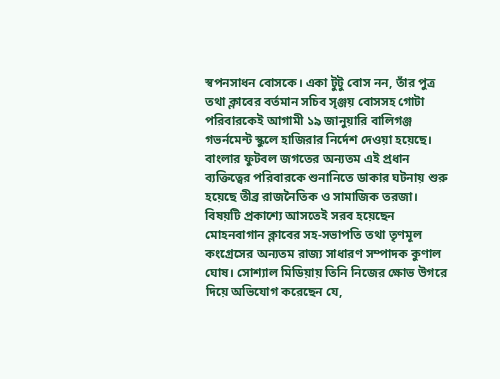স্বপনসাধন বোসকে। একা টুটু বোস নন, তাঁর পুত্র তথা ক্লাবের বর্তমান সচিব সৃঞ্জয় বোসসহ গোটা পরিবারকেই আগামী ১৯ জানুয়ারি বালিগঞ্জ গভর্নমেন্ট স্কুলে হাজিরার নির্দেশ দেওয়া হয়েছে। বাংলার ফুটবল জগতের অন্যতম এই প্রধান ব্যক্তিত্বের পরিবারকে শুনানিতে ডাকার ঘটনায় শুরু হয়েছে তীব্র রাজনৈতিক ও সামাজিক তরজা।
বিষয়টি প্রকাশ্যে আসতেই সরব হয়েছেন মোহনবাগান ক্লাবের সহ-সভাপতি তথা তৃণমূল কংগ্রেসের অন্যতম রাজ্য সাধারণ সম্পাদক কুণাল ঘোষ। সোশ্যাল মিডিয়ায় তিনি নিজের ক্ষোভ উগরে দিয়ে অভিযোগ করেছেন যে,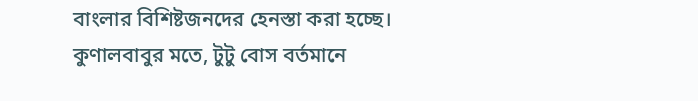বাংলার বিশিষ্টজনদের হেনস্তা করা হচ্ছে। কুণালবাবুর মতে, টুটু বোস বর্তমানে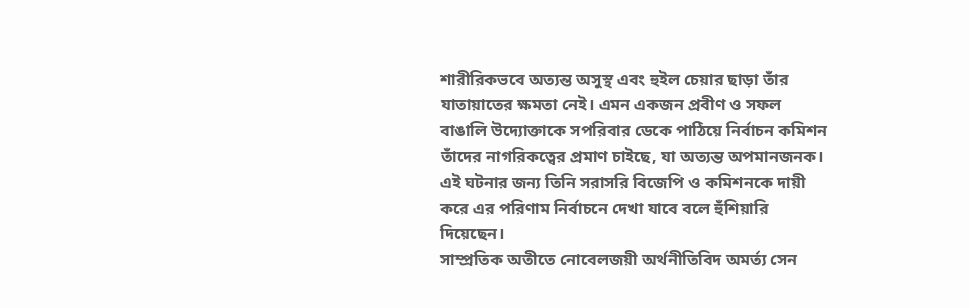শারীরিকভবে অত্যন্ত অসুস্থ এবং হুইল চেয়ার ছাড়া তাঁর যাতায়াতের ক্ষমতা নেই। এমন একজন প্রবীণ ও সফল বাঙালি উদ্যোক্তাকে সপরিবার ডেকে পাঠিয়ে নির্বাচন কমিশন তাঁদের নাগরিকত্বের প্রমাণ চাইছে, যা অত্যন্ত অপমানজনক। এই ঘটনার জন্য তিনি সরাসরি বিজেপি ও কমিশনকে দায়ী করে এর পরিণাম নির্বাচনে দেখা যাবে বলে হুঁশিয়ারি দিয়েছেন।
সাম্প্রতিক অতীতে নোবেলজয়ী অর্থনীতিবিদ অমর্ত্য সেন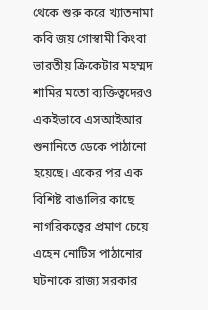থেকে শুরু করে খ্যাতনামা কবি জয় গোস্বামী কিংবা ভারতীয় ক্রিকেটার মহম্মদ শামির মতো ব্যক্তিত্বদেরও একইভাবে এসআইআর শুনানিতে ডেকে পাঠানো হয়েছে। একের পর এক বিশিষ্ট বাঙালির কাছে নাগরিকত্বের প্রমাণ চেয়ে এহেন নোটিস পাঠানোর ঘটনাকে রাজ্য সরকার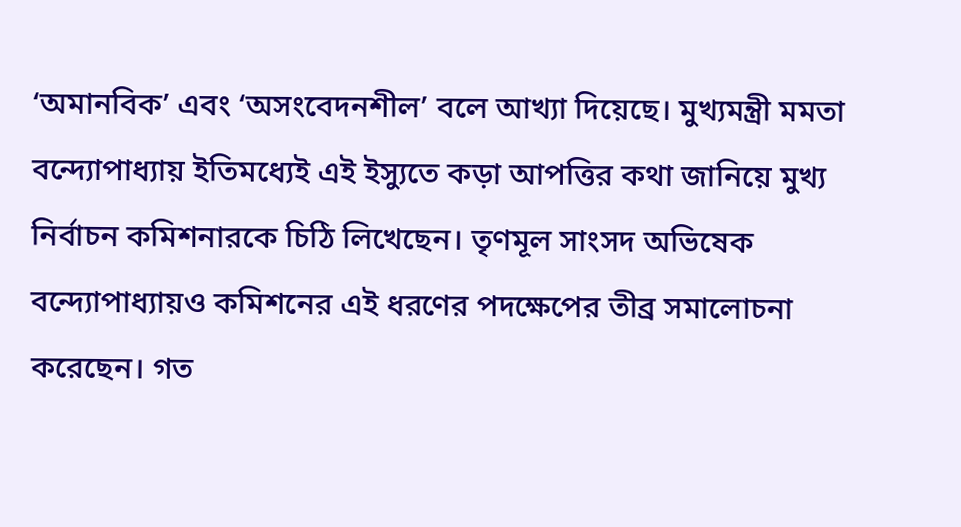‘অমানবিক’ এবং ‘অসংবেদনশীল’ বলে আখ্যা দিয়েছে। মুখ্যমন্ত্রী মমতা বন্দ্যোপাধ্যায় ইতিমধ্যেই এই ইস্যুতে কড়া আপত্তির কথা জানিয়ে মুখ্য নির্বাচন কমিশনারকে চিঠি লিখেছেন। তৃণমূল সাংসদ অভিষেক বন্দ্যোপাধ্যায়ও কমিশনের এই ধরণের পদক্ষেপের তীব্র সমালোচনা করেছেন। গত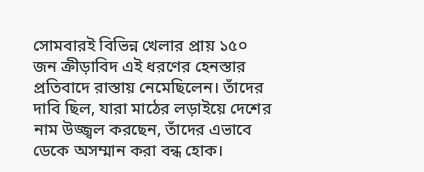সোমবারই বিভিন্ন খেলার প্রায় ১৫০ জন ক্রীড়াবিদ এই ধরণের হেনস্তার প্রতিবাদে রাস্তায় নেমেছিলেন। তাঁদের দাবি ছিল, যারা মাঠের লড়াইয়ে দেশের নাম উজ্জ্বল করছেন, তাঁদের এভাবে ডেকে অসম্মান করা বন্ধ হোক।